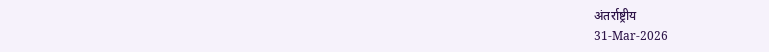अंतर्राष्ट्रीय
31-Mar-2026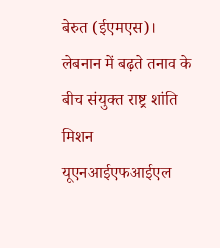बेरुत (ईएमएस)। लेबनान में बढ़ते तनाव के बीच संयुक्त राष्ट्र शांति मिशन यूएनआईएफआईएल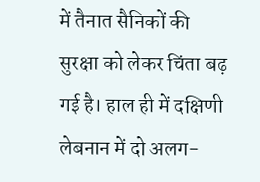में तैनात सैनिकों की सुरक्षा को लेकर चिंता बढ़ गई है। हाल ही में दक्षिणी लेबनान में दो अलग-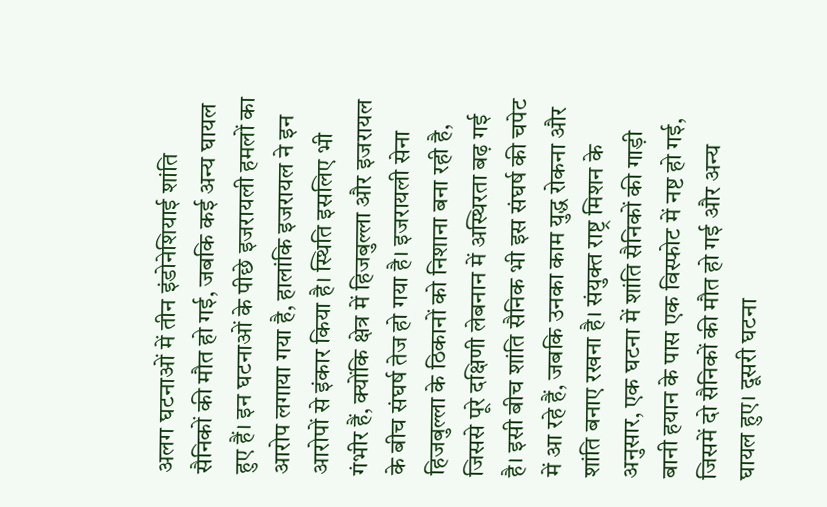अलग घटनाओं में तीन इंडोनेशियाई शांति सैनिकों की मौत हो गई, जबकि कई अन्य घायल हुए हैं। इन घटनाओं के पीछे इजरायली हमलों का आरोप लगाया गया है, हालांकि इजरायल ने इन आरोपों से इंकार किया है। स्थिति इसलिए भी गंभीर हैं, क्योंकि क्षेत्र में हिजबुल्ला और इजरायल के बीच संघर्ष तेज हो गया है। इजरायली सेना हिजबुल्ला के ठिकानों को निशाना बना रही है, जिससे पूरे दक्षिणी लेबनान में अस्थिरता बढ़ गई है। इसी बीच शांति सैनिक भी इस संघर्ष की चपेट में आ रहे हैं, जबकि उनका काम युद्ध रोकना और शांति बनाए रखना है। संयुक्त राष्ट्र मिशन के अनुसार, एक घटना में शांति सैनिकों की गाड़ी बानी हयान के पास एक विस्फोट में नष्ट हो गई, जिसमें दो सैनिकों की मौत हो गई और अन्य घायल हुए। दूसरी घटना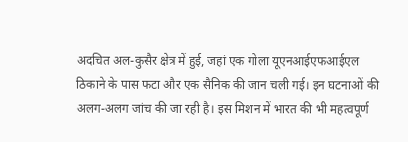अदचित अल-कुसैर क्षेत्र में हुई, जहां एक गोला यूएनआईएफआईएल ठिकाने के पास फटा और एक सैनिक की जान चली गई। इन घटनाओं की अलग-अलग जांच की जा रही है। इस मिशन में भारत की भी महत्वपूर्ण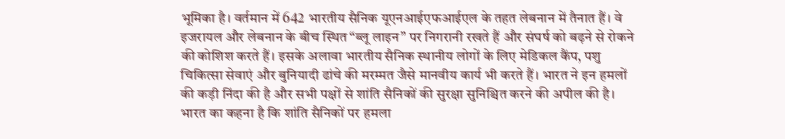भूमिका है। वर्तमान में 642 भारतीय सैनिक यूएनआईएफआईएल के तहत लेबनान में तैनात हैं। वे इजरायल और लेबनान के बीच स्थित “ब्लू लाइन” पर निगरानी रखते हैं और संघर्ष को बढ़ने से रोकने की कोशिश करते हैं। इसके अलावा भारतीय सैनिक स्थानीय लोगों के लिए मेडिकल कैंप, पशु चिकित्सा सेवाएं और बुनियादी ढांचे की मरम्मत जैसे मानवीय कार्य भी करते हैं। भारत ने इन हमलों की कड़ी निंदा की है और सभी पक्षों से शांति सैनिकों की सुरक्षा सुनिश्चित करने की अपील की है। भारत का कहना है कि शांति सैनिकों पर हमला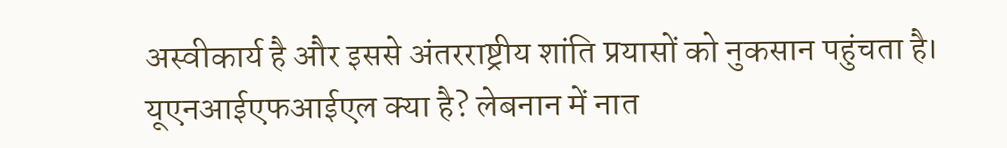अस्वीकार्य है और इससे अंतरराष्ट्रीय शांति प्रयासों को नुकसान पहुंचता है। यूएनआईएफआईएल क्या है? लेबनान में नात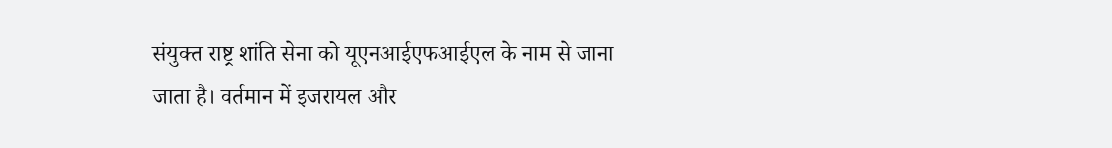संयुक्त राष्ट्र शांति सेना को यूएनआईएफआईएल के नाम से जाना जाता है। वर्तमान में इजरायल और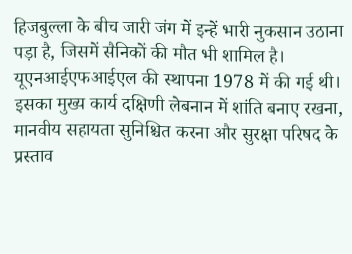हिजबुल्ला के बीच जारी जंग में इन्हें भारी नुकसान उठाना पड़ा है, जिसमें सैनिकों की मौत भी शामिल है। यूएनआईएफआईएल की स्थापना 1978 में की गई थी। इसका मुख्य कार्य दक्षिणी लेबनान में शांति बनाए रखना, मानवीय सहायता सुनिश्चित करना और सुरक्षा परिषद के प्रस्ताव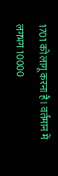1701 को लागू करना है। वर्तमान में लगभग 10000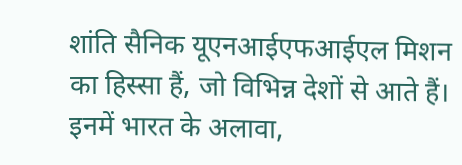शांति सैनिक यूएनआईएफआईएल मिशन का हिस्सा हैं, जो विभिन्न देशों से आते हैं। इनमें भारत के अलावा,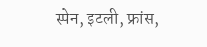स्पेन, इटली, फ्रांस,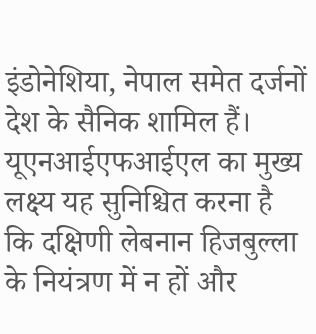इंडोनेशिया, नेपाल समेत दर्जनों देश के सैनिक शामिल हैं। यूएनआईएफआईएल का मुख्य लक्ष्य यह सुनिश्चित करना है कि दक्षिणी लेबनान हिजबुल्ला के नियंत्रण में न हों और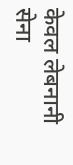केवल लेबनानी सेना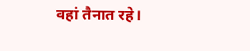वहां तैनात रहे।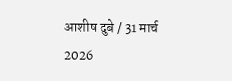आशीष दुबे / 31 मार्च 2026